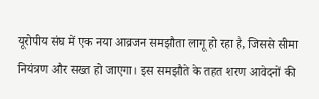यूरोपीय संघ में एक नया आव्रजन समझौता लागू हो रहा है, जिससे सीमा नियंत्रण और सख्त हो जाएगा। इस समझौते के तहत शरण आवेदनों की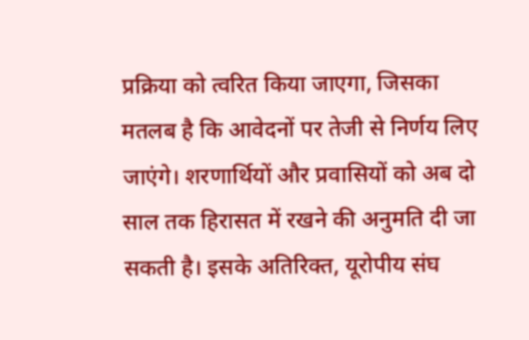प्रक्रिया को त्वरित किया जाएगा, जिसका मतलब है कि आवेदनों पर तेजी से निर्णय लिए जाएंगे। शरणार्थियों और प्रवासियों को अब दो साल तक हिरासत में रखने की अनुमति दी जा सकती है। इसके अतिरिक्त, यूरोपीय संघ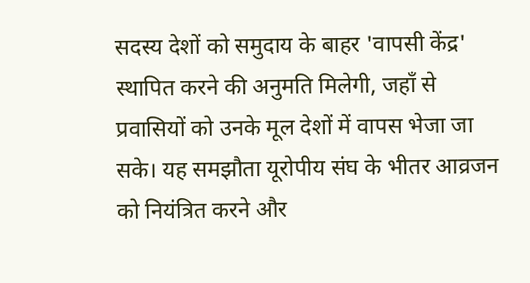सदस्य देशों को समुदाय के बाहर 'वापसी केंद्र' स्थापित करने की अनुमति मिलेगी, जहाँ से प्रवासियों को उनके मूल देशों में वापस भेजा जा सके। यह समझौता यूरोपीय संघ के भीतर आव्रजन को नियंत्रित करने और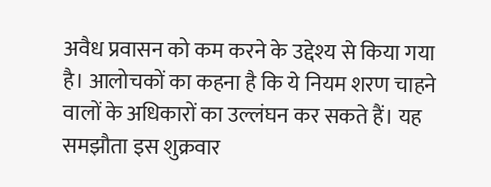अवैध प्रवासन को कम करने के उद्देश्य से किया गया है। आलोचकों का कहना है कि ये नियम शरण चाहने वालों के अधिकारों का उल्लंघन कर सकते हैं। यह समझौता इस शुक्रवार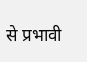से प्रभावी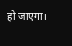हो जाएगा।